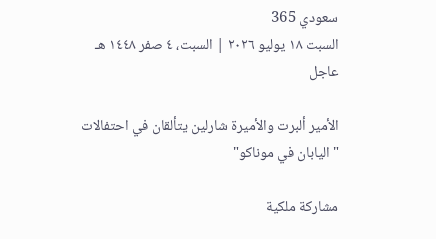سعودي 365
السبت ١٨ يوليو ٢٠٢٦ | السبت، ٤ صفر ١٤٤٨ هـ
عاجل

الأمير ألبرت والأميرة شارلين يتألقان في احتفالات "اليابان في موناكو"

مشاركة ملكية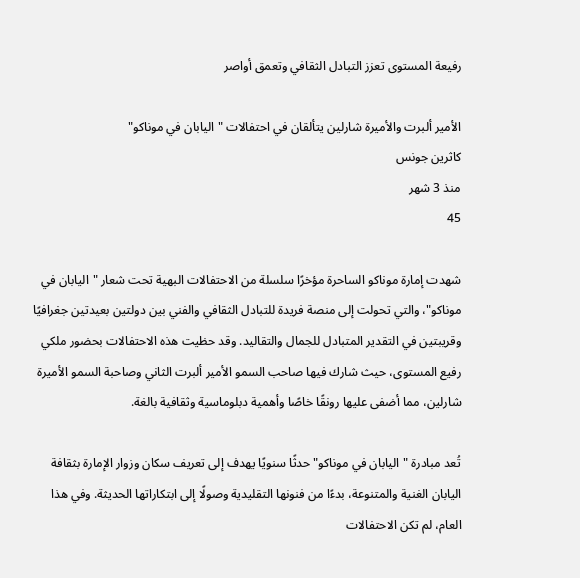رفيعة المستوى تعزز التبادل الثقافي وتعمق أواصر

الأمير ألبرت والأميرة شارلين يتألقان في احتفالات "اليابان في موناكو"
كاثرين جونس
منذ 3 شهر
45

شهدت إمارة موناكو الساحرة مؤخرًا سلسلة من الاحتفالات البهية تحت شعار "اليابان في موناكو"، والتي تحولت إلى منصة فريدة للتبادل الثقافي والفني بين دولتين بعيدتين جغرافيًا وقريبتين في التقدير المتبادل للجمال والتقاليد. وقد حظيت هذه الاحتفالات بحضور ملكي رفيع المستوى، حيث شارك فيها صاحب السمو الأمير ألبرت الثاني وصاحبة السمو الأميرة شارلين، مما أضفى عليها رونقًا خاصًا وأهمية دبلوماسية وثقافية بالغة.

تُعد مبادرة "اليابان في موناكو" حدثًا سنويًا يهدف إلى تعريف سكان وزوار الإمارة بثقافة اليابان الغنية والمتنوعة، بدءًا من فنونها التقليدية وصولًا إلى ابتكاراتها الحديثة. وفي هذا العام، لم تكن الاحتفالات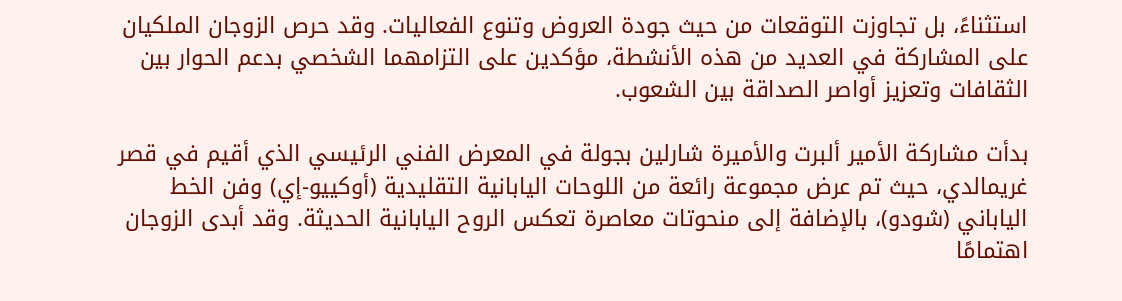استثناءً، بل تجاوزت التوقعات من حيث جودة العروض وتنوع الفعاليات. وقد حرص الزوجان الملكيان على المشاركة في العديد من هذه الأنشطة، مؤكدين على التزامهما الشخصي بدعم الحوار بين الثقافات وتعزيز أواصر الصداقة بين الشعوب.

بدأت مشاركة الأمير ألبرت والأميرة شارلين بجولة في المعرض الفني الرئيسي الذي أقيم في قصر غريمالدي، حيث تم عرض مجموعة رائعة من اللوحات اليابانية التقليدية (أوكييو-إي) وفن الخط الياباني (شودو)، بالإضافة إلى منحوتات معاصرة تعكس الروح اليابانية الحديثة. وقد أبدى الزوجان اهتمامًا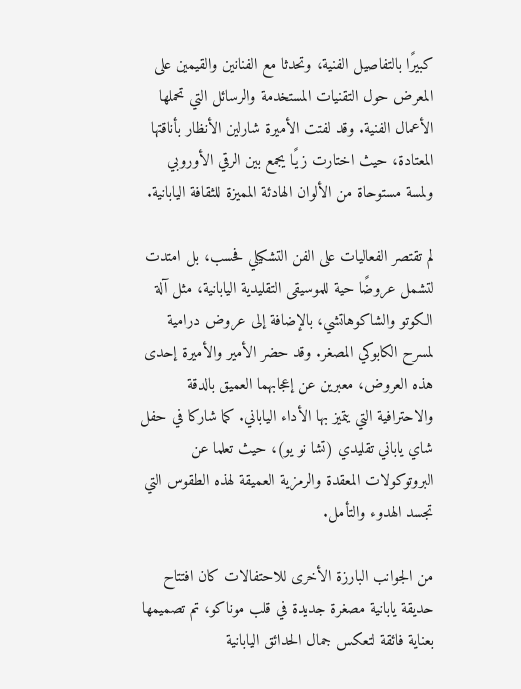كبيرًا بالتفاصيل الفنية، وتحدثا مع الفنانين والقيمين على المعرض حول التقنيات المستخدمة والرسائل التي تحملها الأعمال الفنية. وقد لفتت الأميرة شارلين الأنظار بأناقتها المعتادة، حيث اختارت زيًا يجمع بين الرقي الأوروبي ولمسة مستوحاة من الألوان الهادئة المميزة للثقافة اليابانية.

لم تقتصر الفعاليات على الفن التشكيلي فحسب، بل امتدت لتشمل عروضًا حية للموسيقى التقليدية اليابانية، مثل آلة الكوتو والشاكوهاتشي، بالإضافة إلى عروض درامية لمسرح الكابوكي المصغر. وقد حضر الأمير والأميرة إحدى هذه العروض، معبرين عن إعجابهما العميق بالدقة والاحترافية التي يتميز بها الأداء الياباني. كما شاركا في حفل شاي ياباني تقليدي (تشا نو يو)، حيث تعلما عن البروتوكولات المعقدة والرمزية العميقة لهذه الطقوس التي تجسد الهدوء والتأمل.

من الجوانب البارزة الأخرى للاحتفالات كان افتتاح حديقة يابانية مصغرة جديدة في قلب موناكو، تم تصميمها بعناية فائقة لتعكس جمال الحدائق اليابانية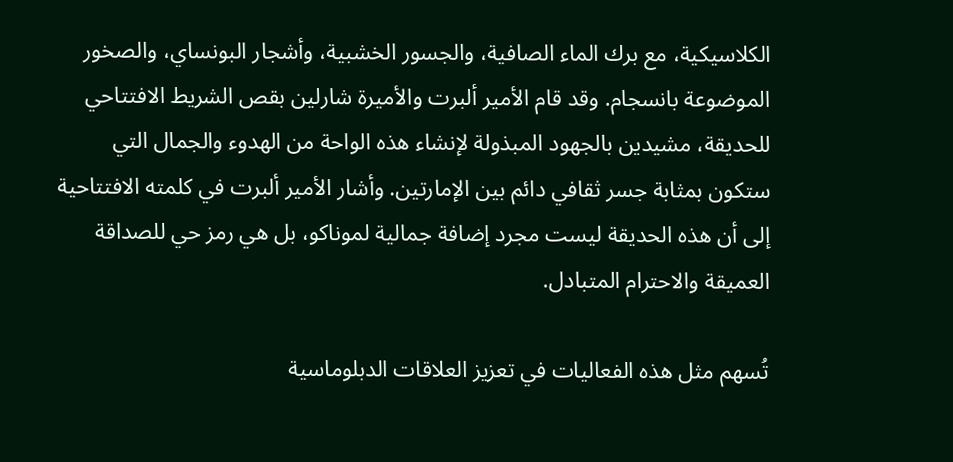الكلاسيكية، مع برك الماء الصافية، والجسور الخشبية، وأشجار البونساي، والصخور الموضوعة بانسجام. وقد قام الأمير ألبرت والأميرة شارلين بقص الشريط الافتتاحي للحديقة، مشيدين بالجهود المبذولة لإنشاء هذه الواحة من الهدوء والجمال التي ستكون بمثابة جسر ثقافي دائم بين الإمارتين. وأشار الأمير ألبرت في كلمته الافتتاحية إلى أن هذه الحديقة ليست مجرد إضافة جمالية لموناكو، بل هي رمز حي للصداقة العميقة والاحترام المتبادل.

تُسهم مثل هذه الفعاليات في تعزيز العلاقات الدبلوماسية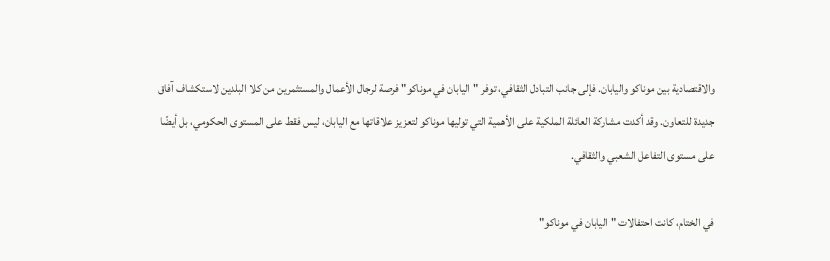والاقتصادية بين موناكو واليابان. فإلى جانب التبادل الثقافي، توفر "اليابان في موناكو" فرصة لرجال الأعمال والمستثمرين من كلا البلدين لاستكشاف آفاق جديدة للتعاون. وقد أكدت مشاركة العائلة الملكية على الأهمية التي توليها موناكو لتعزيز علاقاتها مع اليابان، ليس فقط على المستوى الحكومي، بل أيضًا على مستوى التفاعل الشعبي والثقافي.

في الختام، كانت احتفالات "اليابان في موناكو"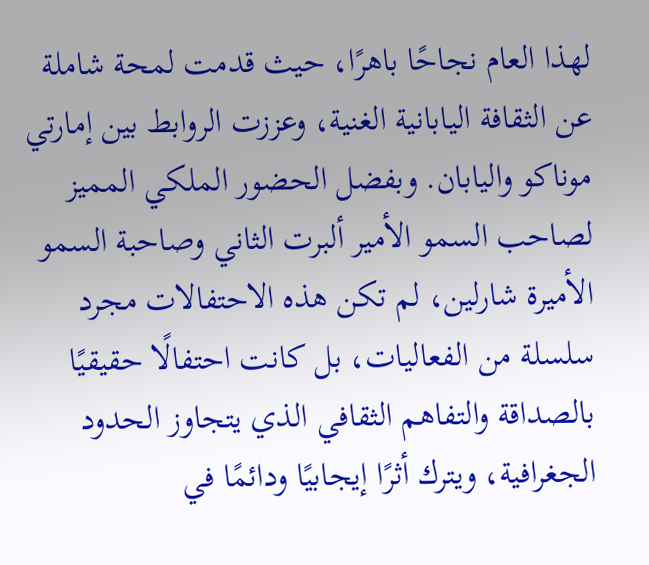لهذا العام نجاحًا باهرًا، حيث قدمت لمحة شاملة عن الثقافة اليابانية الغنية، وعززت الروابط بين إمارتي موناكو واليابان. وبفضل الحضور الملكي المميز لصاحب السمو الأمير ألبرت الثاني وصاحبة السمو الأميرة شارلين، لم تكن هذه الاحتفالات مجرد سلسلة من الفعاليات، بل كانت احتفالًا حقيقيًا بالصداقة والتفاهم الثقافي الذي يتجاوز الحدود الجغرافية، ويترك أثرًا إيجابيًا ودائمًا في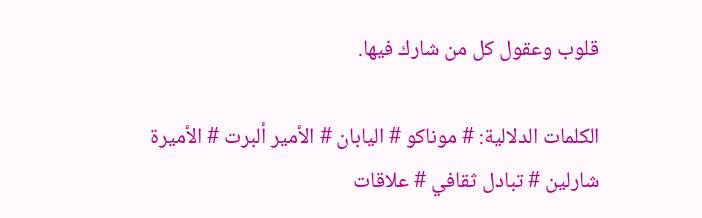قلوب وعقول كل من شارك فيها.

الكلمات الدلالية: # موناكو # اليابان # الأمير ألبرت # الأميرة شارلين # تبادل ثقافي # علاقات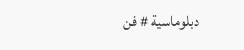دبلوماسية # فن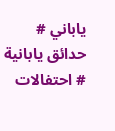ياباني # حدائق يابانية # احتفالات